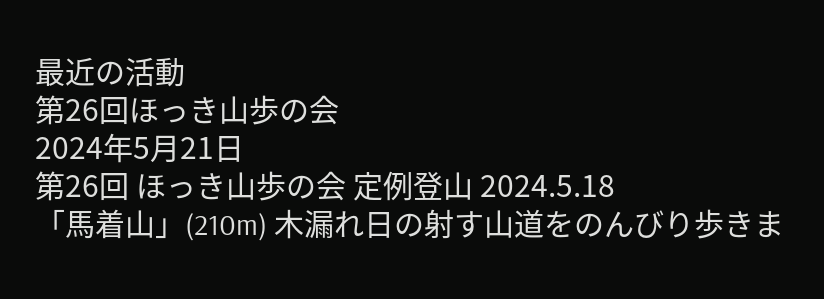最近の活動
第26回ほっき山歩の会
2024年5月21日
第26回 ほっき山歩の会 定例登山 2024.5.18
「馬着山」(210m) 木漏れ日の射す山道をのんびり歩きま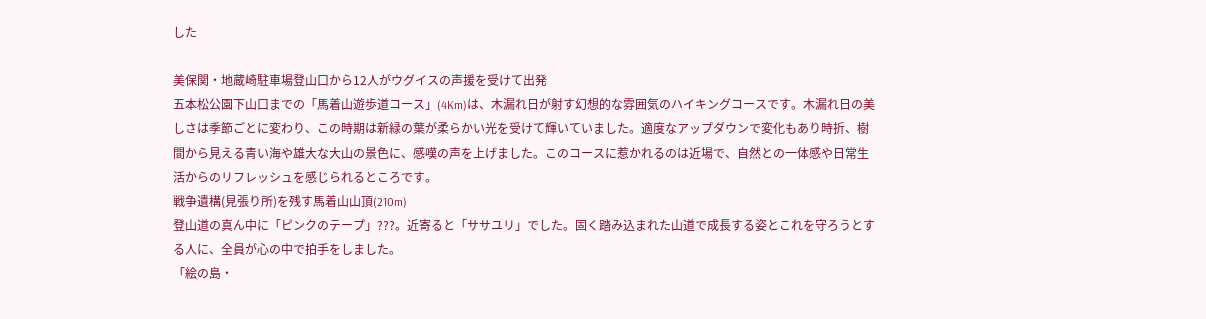した

美保関・地蔵崎駐車場登山口から12人がウグイスの声援を受けて出発
五本松公園下山口までの「馬着山遊歩道コース」(4Km)は、木漏れ日が射す幻想的な雰囲気のハイキングコースです。木漏れ日の美しさは季節ごとに変わり、この時期は新緑の葉が柔らかい光を受けて輝いていました。適度なアップダウンで変化もあり時折、樹間から見える青い海や雄大な大山の景色に、感嘆の声を上げました。このコースに惹かれるのは近場で、自然との一体感や日常生活からのリフレッシュを感じられるところです。
戦争遺構(見張り所)を残す馬着山山頂(210m)
登山道の真ん中に「ピンクのテープ」???。近寄ると「ササユリ」でした。固く踏み込まれた山道で成長する姿とこれを守ろうとする人に、全員が心の中で拍手をしました。
「絵の島・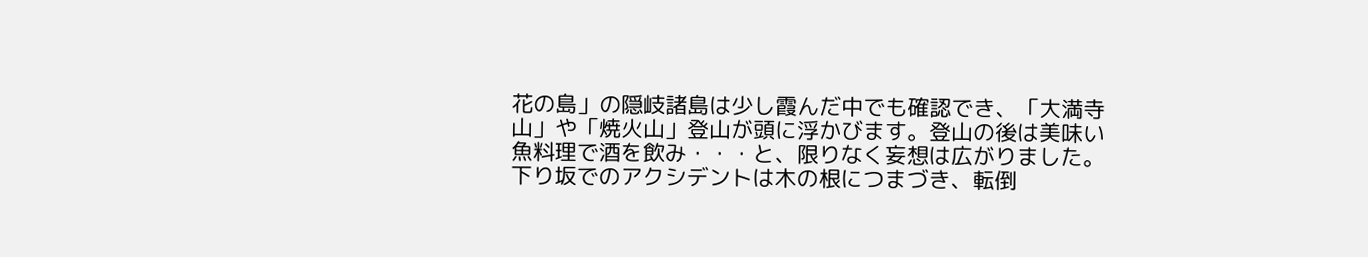花の島」の隠岐諸島は少し霞んだ中でも確認でき、「大満寺山」や「焼火山」登山が頭に浮かびます。登山の後は美味い魚料理で酒を飲み・・・と、限りなく妄想は広がりました。
下り坂でのアクシデントは木の根につまづき、転倒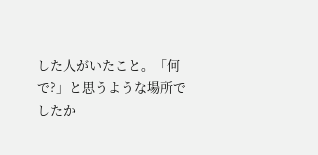した人がいたこと。「何で?」と思うような場所でしたか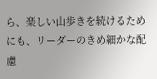ら、楽しい山歩きを続けるためにも、リーダーのきめ細かな配慮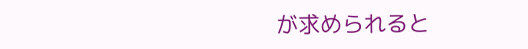が求められると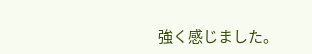強く感じました。